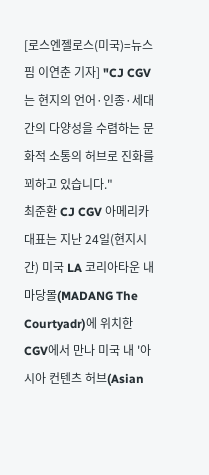[로스엔젤로스(미국)=뉴스핌 이연춘 기자] "CJ CGV는 현지의 언어·인종·세대 간의 다양성을 수렴하는 문화적 소통의 허브로 진화를 꾀하고 있습니다."
최준환 CJ CGV 아메리카 대표는 지난 24일(현지시간) 미국 LA 코리아타운 내 마당몰(MADANG The Courtyadr)에 위치한 CGV에서 만나 미국 내 '아시아 컨텐츠 허브(Asian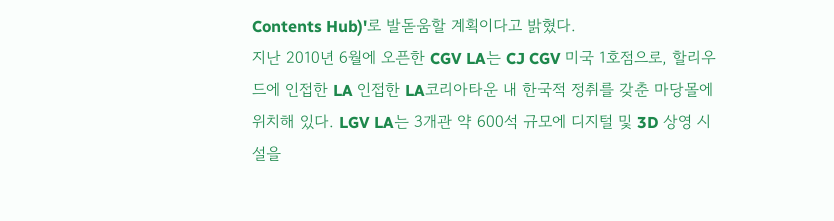Contents Hub)'로 발돋움할 계획이다고 밝혔다.
지난 2010년 6월에 오픈한 CGV LA는 CJ CGV 미국 1호점으로, 할리우드에 인접한 LA 인접한 LA코리아타운 내 한국적 정취를 갖춘 마당몰에 위치해 있다. LGV LA는 3개관 약 600석 규모에 디지털 및 3D 상영 시설을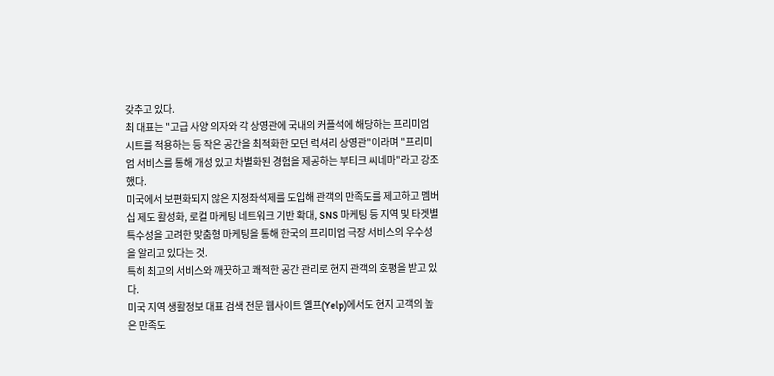갖추고 있다.
최 대표는 "고급 사양 의자와 각 상영관에 국내의 커플석에 해당하는 프리미엄 시트를 적용하는 등 작은 공간을 최적화한 모던 럭셔리 상영관"이라며 "프리미엄 서비스를 통해 개성 있고 차별화된 경험을 제공하는 부티크 씨네마"라고 강조했다.
미국에서 보편화되지 않은 지정좌석제를 도입해 관객의 만족도를 제고하고 멤버십 제도 활성화, 로컬 마케팅 네트워크 기반 확대, SNS 마케팅 등 지역 및 타겟별 특수성을 고려한 맞춤형 마케팅을 통해 한국의 프리미엄 극장 서비스의 우수성을 알리고 있다는 것.
특히 최고의 서비스와 깨끗하고 쾌적한 공간 관리로 현지 관객의 호평을 받고 있다.
미국 지역 생활정보 대표 검색 전문 웹사이트 옐프(Yelp)에서도 현지 고객의 높은 만족도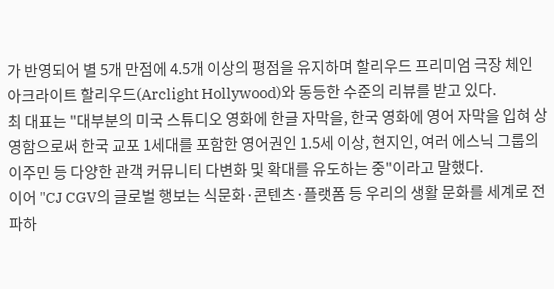가 반영되어 별 5개 만점에 4.5개 이상의 평점을 유지하며 할리우드 프리미엄 극장 체인 아크라이트 할리우드(Arclight Hollywood)와 동등한 수준의 리뷰를 받고 있다.
최 대표는 "대부분의 미국 스튜디오 영화에 한글 자막을, 한국 영화에 영어 자막을 입혀 상영함으로써 한국 교포 1세대를 포함한 영어권인 1.5세 이상, 현지인, 여러 에스닉 그룹의 이주민 등 다양한 관객 커뮤니티 다변화 및 확대를 유도하는 중"이라고 말했다.
이어 "CJ CGV의 글로벌 행보는 식문화·콘텐츠·플랫폼 등 우리의 생활 문화를 세계로 전파하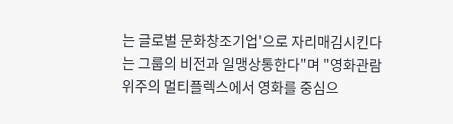는 글로벌 문화창조기업'으로 자리매김시킨다는 그룹의 비전과 일맹상통한다"며 "영화관람 위주의 멀티플렉스에서 영화를 중심으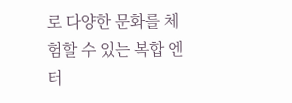로 다양한 문화를 체험할 수 있는 복합 엔터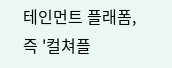테인먼트 플래폼, 즉 '컬쳐플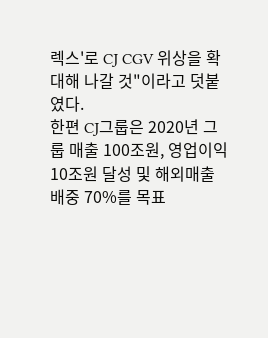렉스'로 CJ CGV 위상을 확대해 나갈 것"이라고 덧붙였다.
한편 CJ그룹은 2020년 그룹 매출 100조원, 영업이익 10조원 달성 및 해외매출 배중 70%를 목표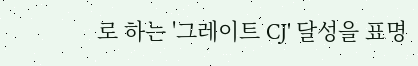로 하는 '그레이트 CJ' 달성을 표명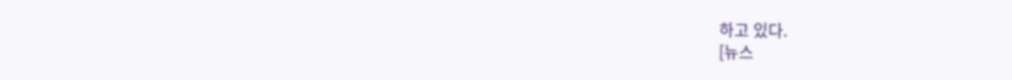하고 있다.
[뉴스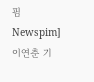핌 Newspim] 이연춘 기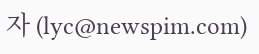자 (lyc@newspim.com)